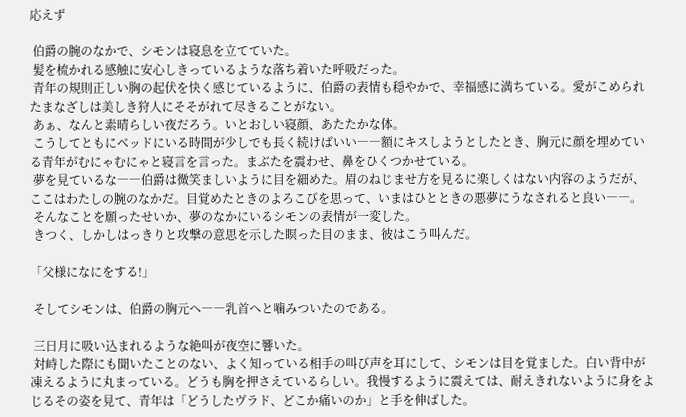応えず

 伯爵の腕のなかで、シモンは寝息を立てていた。
 髪を梳かれる感触に安心しきっているような落ち着いた呼吸だった。
 青年の規則正しい胸の起伏を快く感じているように、伯爵の表情も穏やかで、幸福感に満ちている。愛がこめられたまなざしは美しき狩人にそそがれて尽きることがない。
 あぁ、なんと素晴らしい夜だろう。いとおしい寝顔、あたたかな体。
 こうしてともにベッドにいる時間が少しでも長く続けばいい――額にキスしようとしたとき、胸元に顔を埋めている青年がむにゃむにゃと寝言を言った。まぶたを震わせ、鼻をひくつかせている。
 夢を見ているな――伯爵は微笑ましいように目を細めた。眉のねじませ方を見るに楽しくはない内容のようだが、ここはわたしの腕のなかだ。目覚めたときのよろこびを思って、いまはひとときの悪夢にうなされると良い――。
 そんなことを願ったせいか、夢のなかにいるシモンの表情が一変した。
 きつく、しかしはっきりと攻撃の意思を示した瞑った目のまま、彼はこう叫んだ。

「父様になにをする!」

 そしてシモンは、伯爵の胸元へ――乳首へと噛みついたのである。

 三日月に吸い込まれるような絶叫が夜空に響いた。
 対峙した際にも聞いたことのない、よく知っている相手の叫び声を耳にして、シモンは目を覚ました。白い背中が凍えるように丸まっている。どうも胸を押さえているらしい。我慢するように震えては、耐えきれないように身をよじるその姿を見て、青年は「どうしたヴラド、どこか痛いのか」と手を伸ばした。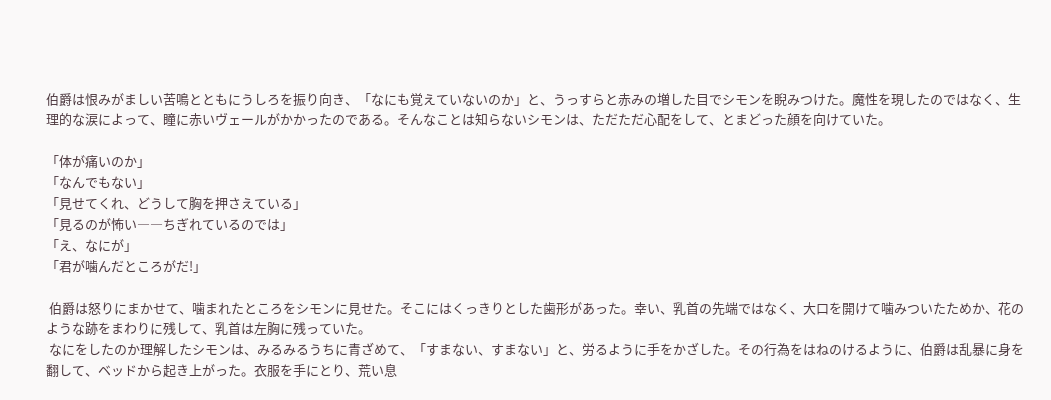伯爵は恨みがましい苦鳴とともにうしろを振り向き、「なにも覚えていないのか」と、うっすらと赤みの増した目でシモンを睨みつけた。魔性を現したのではなく、生理的な涙によって、瞳に赤いヴェールがかかったのである。そんなことは知らないシモンは、ただただ心配をして、とまどった顔を向けていた。

「体が痛いのか」
「なんでもない」
「見せてくれ、どうして胸を押さえている」
「見るのが怖い――ちぎれているのでは」
「え、なにが」
「君が噛んだところがだ!」

 伯爵は怒りにまかせて、噛まれたところをシモンに見せた。そこにはくっきりとした歯形があった。幸い、乳首の先端ではなく、大口を開けて噛みついたためか、花のような跡をまわりに残して、乳首は左胸に残っていた。
 なにをしたのか理解したシモンは、みるみるうちに青ざめて、「すまない、すまない」と、労るように手をかざした。その行為をはねのけるように、伯爵は乱暴に身を翻して、ベッドから起き上がった。衣服を手にとり、荒い息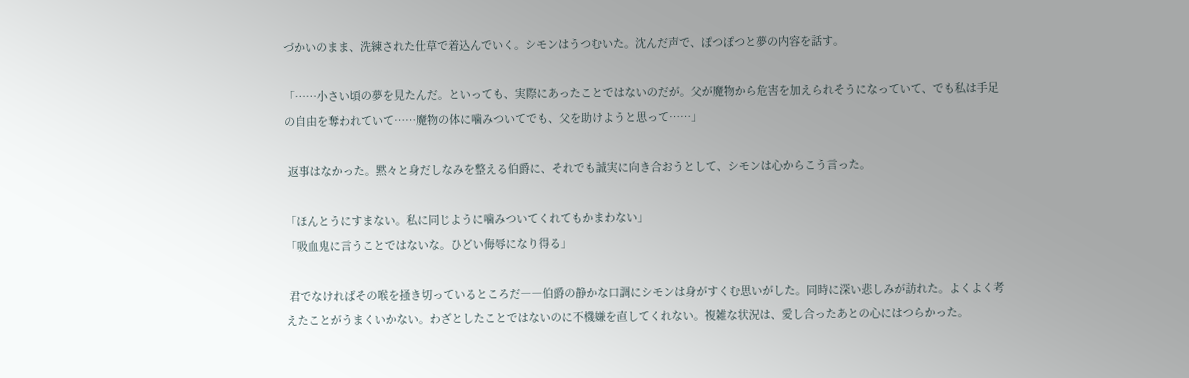づかいのまま、洗練された仕草で着込んでいく。シモンはうつむいた。沈んだ声で、ぽつぽつと夢の内容を話す。

「……小さい頃の夢を見たんだ。といっても、実際にあったことではないのだが。父が魔物から危害を加えられそうになっていて、でも私は手足の自由を奪われていて……魔物の体に噛みついてでも、父を助けようと思って……」

 返事はなかった。黙々と身だしなみを整える伯爵に、それでも誠実に向き合おうとして、シモンは心からこう言った。

「ほんとうにすまない。私に同じように噛みついてくれてもかまわない」
「吸血鬼に言うことではないな。ひどい侮辱になり得る」

 君でなければその喉を掻き切っているところだ――伯爵の静かな口調にシモンは身がすくむ思いがした。同時に深い悲しみが訪れた。よくよく考えたことがうまくいかない。わざとしたことではないのに不機嫌を直してくれない。複雑な状況は、愛し合ったあとの心にはつらかった。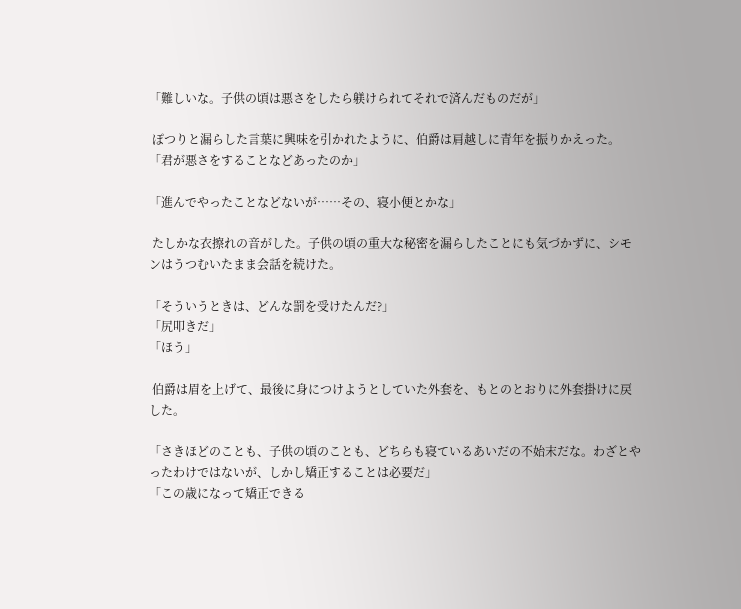「難しいな。子供の頃は悪さをしたら躾けられてそれで済んだものだが」

 ぽつりと漏らした言葉に興味を引かれたように、伯爵は肩越しに青年を振りかえった。「君が悪さをすることなどあったのか」

「進んでやったことなどないが……その、寝小便とかな」

 たしかな衣擦れの音がした。子供の頃の重大な秘密を漏らしたことにも気づかずに、シモンはうつむいたまま会話を続けた。

「そういうときは、どんな罰を受けたんだ?」
「尻叩きだ」
「ほう」

 伯爵は眉を上げて、最後に身につけようとしていた外套を、もとのとおりに外套掛けに戻した。

「さきほどのことも、子供の頃のことも、どちらも寝ているあいだの不始末だな。わざとやったわけではないが、しかし矯正することは必要だ」
「この歳になって矯正できる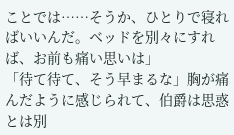ことでは……そうか、ひとりで寝ればいいんだ。ベッドを別々にすれば、お前も痛い思いは」
「待て待て、そう早まるな」胸が痛んだように感じられて、伯爵は思惑とは別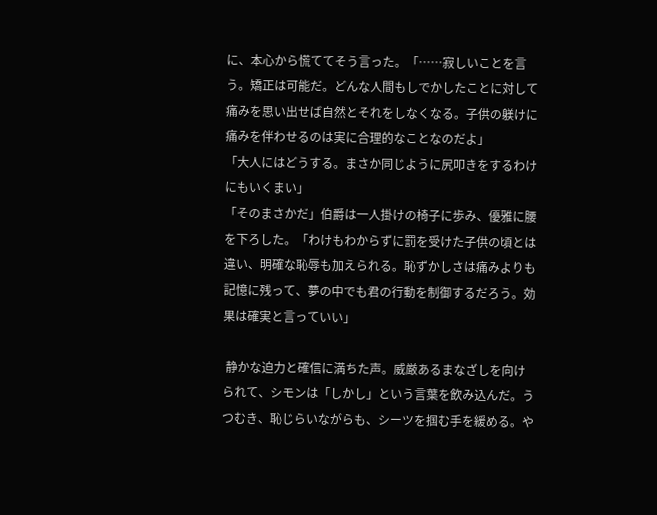に、本心から慌ててそう言った。「……寂しいことを言う。矯正は可能だ。どんな人間もしでかしたことに対して痛みを思い出せば自然とそれをしなくなる。子供の躾けに痛みを伴わせるのは実に合理的なことなのだよ」
「大人にはどうする。まさか同じように尻叩きをするわけにもいくまい」
「そのまさかだ」伯爵は一人掛けの椅子に歩み、優雅に腰を下ろした。「わけもわからずに罰を受けた子供の頃とは違い、明確な恥辱も加えられる。恥ずかしさは痛みよりも記憶に残って、夢の中でも君の行動を制御するだろう。効果は確実と言っていい」

 静かな迫力と確信に満ちた声。威厳あるまなざしを向けられて、シモンは「しかし」という言葉を飲み込んだ。うつむき、恥じらいながらも、シーツを掴む手を緩める。や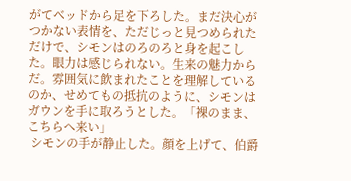がてベッドから足を下ろした。まだ決心がつかない表情を、ただじっと見つめられただけで、シモンはのろのろと身を起こした。眼力は感じられない。生来の魅力からだ。雰囲気に飲まれたことを理解しているのか、せめてもの抵抗のように、シモンはガウンを手に取ろうとした。「裸のまま、こちらへ来い」
 シモンの手が静止した。顔を上げて、伯爵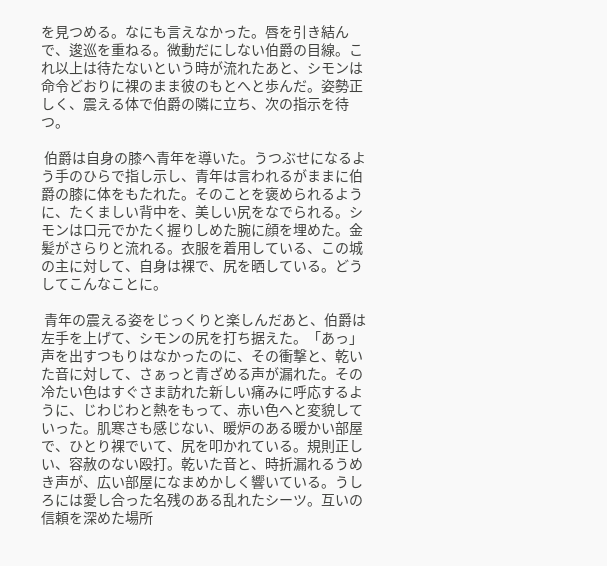を見つめる。なにも言えなかった。唇を引き結んで、逡巡を重ねる。微動だにしない伯爵の目線。これ以上は待たないという時が流れたあと、シモンは命令どおりに裸のまま彼のもとへと歩んだ。姿勢正しく、震える体で伯爵の隣に立ち、次の指示を待つ。

 伯爵は自身の膝へ青年を導いた。うつぶせになるよう手のひらで指し示し、青年は言われるがままに伯爵の膝に体をもたれた。そのことを褒められるように、たくましい背中を、美しい尻をなでられる。シモンは口元でかたく握りしめた腕に顔を埋めた。金髪がさらりと流れる。衣服を着用している、この城の主に対して、自身は裸で、尻を晒している。どうしてこんなことに。

 青年の震える姿をじっくりと楽しんだあと、伯爵は左手を上げて、シモンの尻を打ち据えた。「あっ」声を出すつもりはなかったのに、その衝撃と、乾いた音に対して、さぁっと青ざめる声が漏れた。その冷たい色はすぐさま訪れた新しい痛みに呼応するように、じわじわと熱をもって、赤い色へと変貌していった。肌寒さも感じない、暖炉のある暖かい部屋で、ひとり裸でいて、尻を叩かれている。規則正しい、容赦のない殴打。乾いた音と、時折漏れるうめき声が、広い部屋になまめかしく響いている。うしろには愛し合った名残のある乱れたシーツ。互いの信頼を深めた場所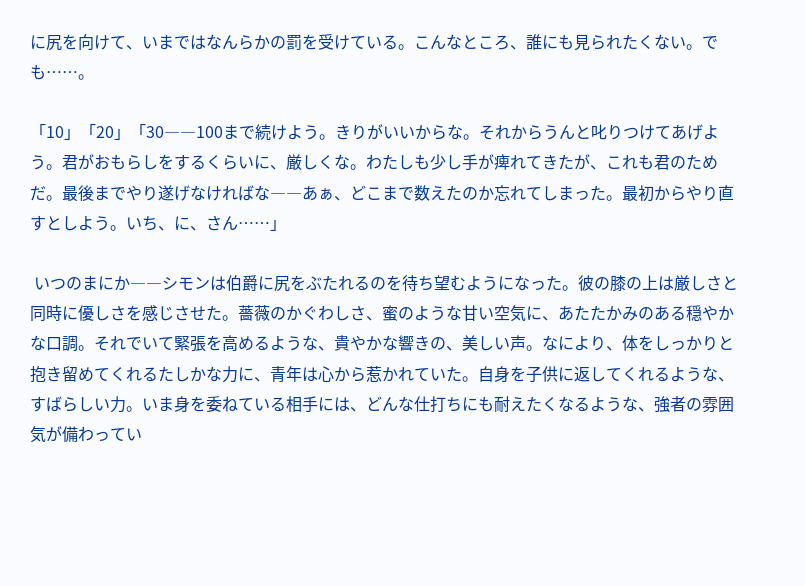に尻を向けて、いまではなんらかの罰を受けている。こんなところ、誰にも見られたくない。でも……。

「10」「20」「30――100まで続けよう。きりがいいからな。それからうんと叱りつけてあげよう。君がおもらしをするくらいに、厳しくな。わたしも少し手が痺れてきたが、これも君のためだ。最後までやり遂げなければな――あぁ、どこまで数えたのか忘れてしまった。最初からやり直すとしよう。いち、に、さん……」

 いつのまにか――シモンは伯爵に尻をぶたれるのを待ち望むようになった。彼の膝の上は厳しさと同時に優しさを感じさせた。薔薇のかぐわしさ、蜜のような甘い空気に、あたたかみのある穏やかな口調。それでいて緊張を高めるような、貴やかな響きの、美しい声。なにより、体をしっかりと抱き留めてくれるたしかな力に、青年は心から惹かれていた。自身を子供に返してくれるような、すばらしい力。いま身を委ねている相手には、どんな仕打ちにも耐えたくなるような、強者の雰囲気が備わってい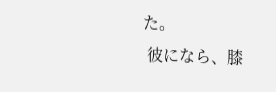た。
 彼になら、膝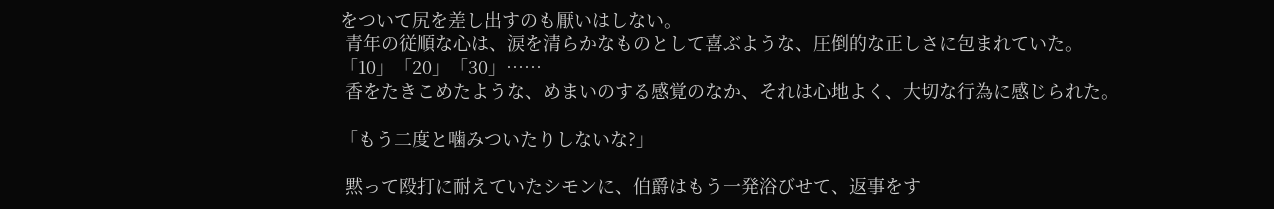をついて尻を差し出すのも厭いはしない。
 青年の従順な心は、涙を清らかなものとして喜ぶような、圧倒的な正しさに包まれていた。
「10」「20」「30」……
 香をたきこめたような、めまいのする感覚のなか、それは心地よく、大切な行為に感じられた。

「もう二度と噛みついたりしないな?」

 黙って殴打に耐えていたシモンに、伯爵はもう一発浴びせて、返事をす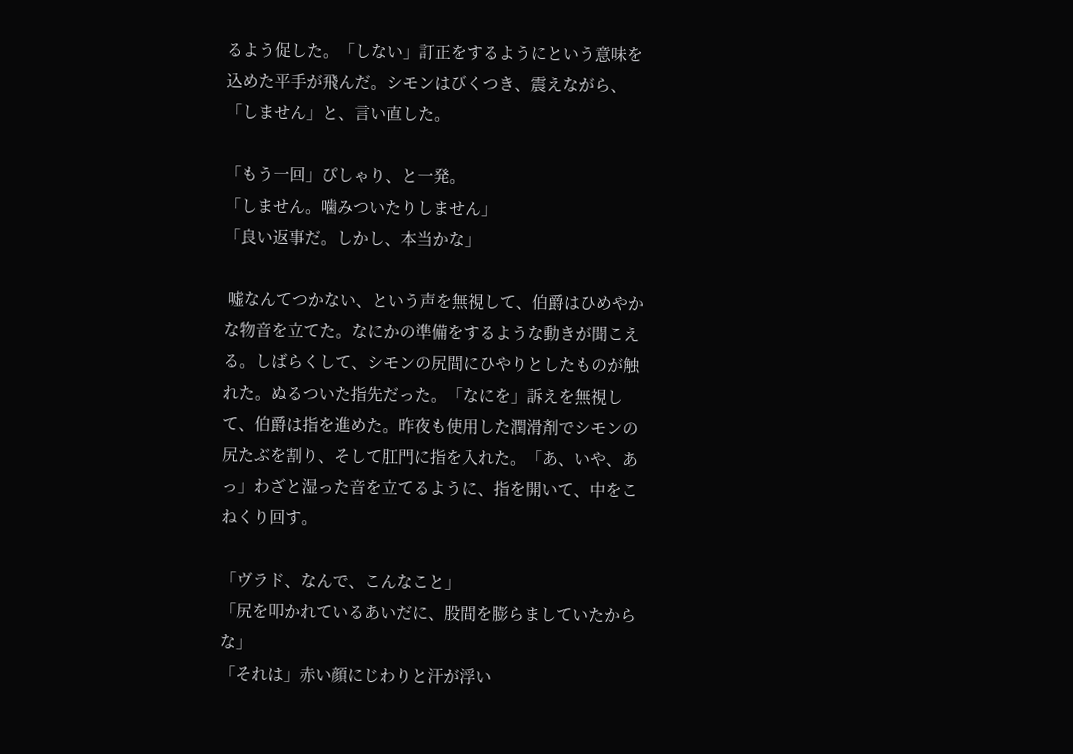るよう促した。「しない」訂正をするようにという意味を込めた平手が飛んだ。シモンはびくつき、震えながら、「しません」と、言い直した。

「もう一回」ぴしゃり、と一発。
「しません。噛みついたりしません」
「良い返事だ。しかし、本当かな」

 嘘なんてつかない、という声を無視して、伯爵はひめやかな物音を立てた。なにかの準備をするような動きが聞こえる。しばらくして、シモンの尻間にひやりとしたものが触れた。ぬるついた指先だった。「なにを」訴えを無視して、伯爵は指を進めた。昨夜も使用した潤滑剤でシモンの尻たぶを割り、そして肛門に指を入れた。「あ、いや、あっ」わざと湿った音を立てるように、指を開いて、中をこねくり回す。

「ヴラド、なんで、こんなこと」
「尻を叩かれているあいだに、股間を膨らましていたからな」
「それは」赤い顔にじわりと汗が浮い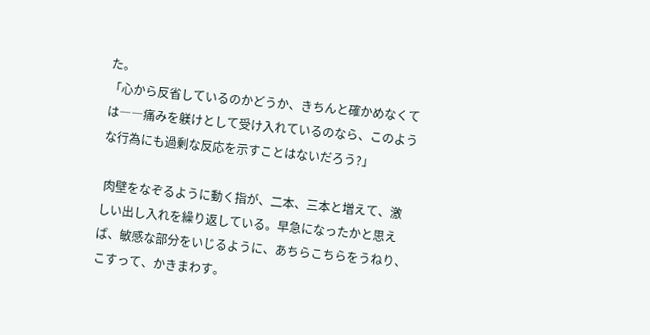た。
「心から反省しているのかどうか、きちんと確かめなくては――痛みを躾けとして受け入れているのなら、このような行為にも過剰な反応を示すことはないだろう?」

 肉壁をなぞるように動く指が、二本、三本と増えて、激しい出し入れを繰り返している。早急になったかと思えば、敏感な部分をいじるように、あちらこちらをうねり、こすって、かきまわす。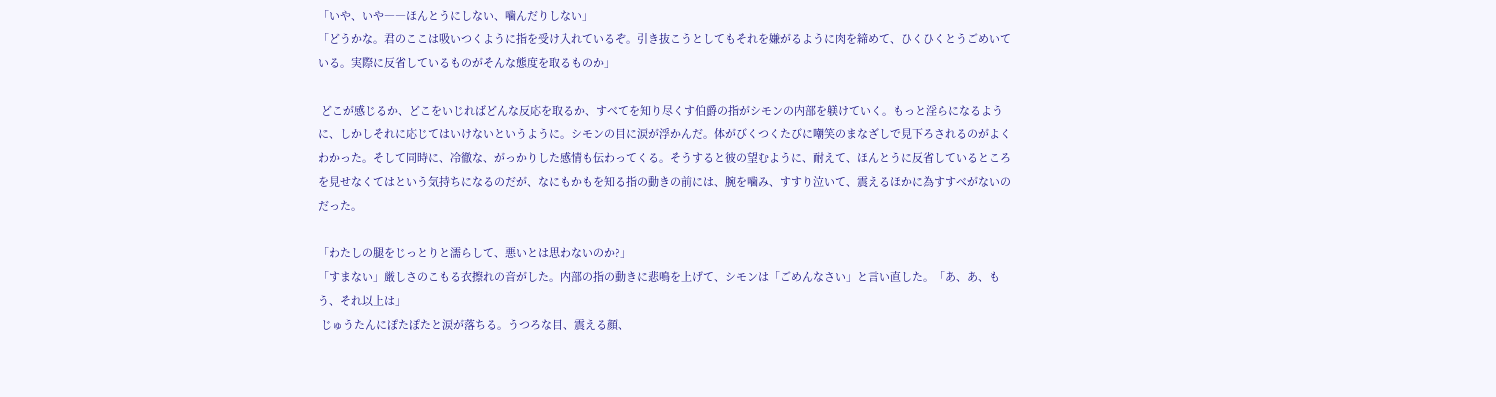「いや、いや――ほんとうにしない、噛んだりしない」
「どうかな。君のここは吸いつくように指を受け入れているぞ。引き抜こうとしてもそれを嫌がるように肉を締めて、ひくひくとうごめいている。実際に反省しているものがそんな態度を取るものか」

 どこが感じるか、どこをいじればどんな反応を取るか、すべてを知り尽くす伯爵の指がシモンの内部を躾けていく。もっと淫らになるように、しかしそれに応じてはいけないというように。シモンの目に涙が浮かんだ。体がびくつくたびに嘲笑のまなざしで見下ろされるのがよくわかった。そして同時に、冷徹な、がっかりした感情も伝わってくる。そうすると彼の望むように、耐えて、ほんとうに反省しているところを見せなくてはという気持ちになるのだが、なにもかもを知る指の動きの前には、腕を噛み、すすり泣いて、震えるほかに為すすべがないのだった。

「わたしの腿をじっとりと濡らして、悪いとは思わないのか?」
「すまない」厳しさのこもる衣擦れの音がした。内部の指の動きに悲鳴を上げて、シモンは「ごめんなさい」と言い直した。「あ、あ、もう、それ以上は」
 じゅうたんにぽたぽたと涙が落ちる。うつろな目、震える顔、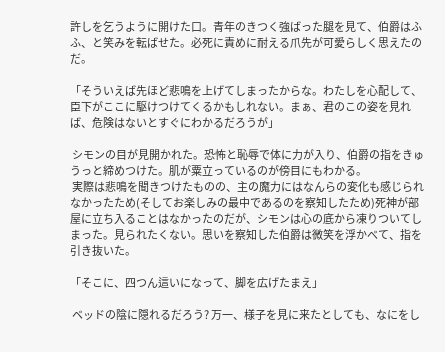許しを乞うように開けた口。青年のきつく強ばった腿を見て、伯爵はふふ、と笑みを転ばせた。必死に責めに耐える爪先が可愛らしく思えたのだ。

「そういえば先ほど悲鳴を上げてしまったからな。わたしを心配して、臣下がここに駆けつけてくるかもしれない。まぁ、君のこの姿を見れば、危険はないとすぐにわかるだろうが」

 シモンの目が見開かれた。恐怖と恥辱で体に力が入り、伯爵の指をきゅうっと締めつけた。肌が粟立っているのが傍目にもわかる。
 実際は悲鳴を聞きつけたものの、主の魔力にはなんらの変化も感じられなかったため(そしてお楽しみの最中であるのを察知したため)死神が部屋に立ち入ることはなかったのだが、シモンは心の底から凍りついてしまった。見られたくない。思いを察知した伯爵は微笑を浮かべて、指を引き抜いた。

「そこに、四つん這いになって、脚を広げたまえ」

 ベッドの陰に隠れるだろう? 万一、様子を見に来たとしても、なにをし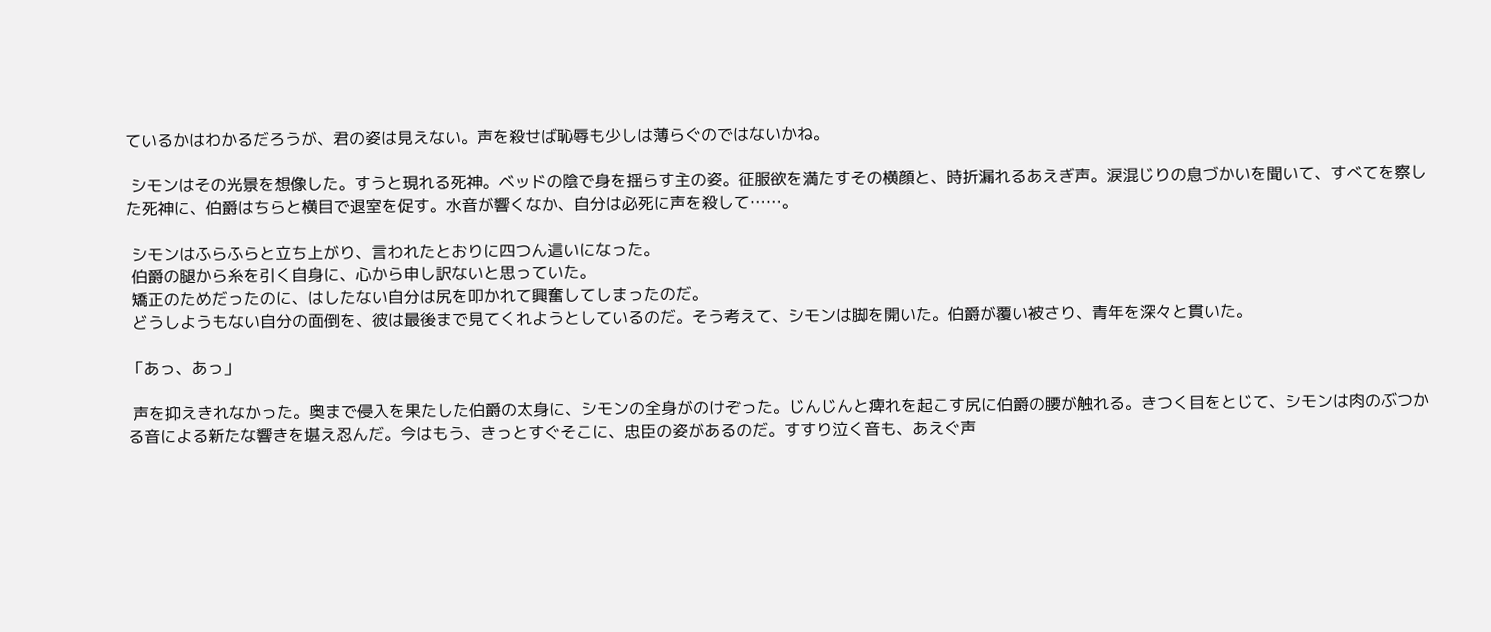ているかはわかるだろうが、君の姿は見えない。声を殺せば恥辱も少しは薄らぐのではないかね。

 シモンはその光景を想像した。すうと現れる死神。ベッドの陰で身を揺らす主の姿。征服欲を満たすその横顔と、時折漏れるあえぎ声。涙混じりの息づかいを聞いて、すべてを察した死神に、伯爵はちらと横目で退室を促す。水音が響くなか、自分は必死に声を殺して……。

 シモンはふらふらと立ち上がり、言われたとおりに四つん這いになった。
 伯爵の腿から糸を引く自身に、心から申し訳ないと思っていた。
 矯正のためだったのに、はしたない自分は尻を叩かれて興奮してしまったのだ。
 どうしようもない自分の面倒を、彼は最後まで見てくれようとしているのだ。そう考えて、シモンは脚を開いた。伯爵が覆い被さり、青年を深々と貫いた。

「あっ、あっ」

 声を抑えきれなかった。奥まで侵入を果たした伯爵の太身に、シモンの全身がのけぞった。じんじんと痺れを起こす尻に伯爵の腰が触れる。きつく目をとじて、シモンは肉のぶつかる音による新たな響きを堪え忍んだ。今はもう、きっとすぐそこに、忠臣の姿があるのだ。すすり泣く音も、あえぐ声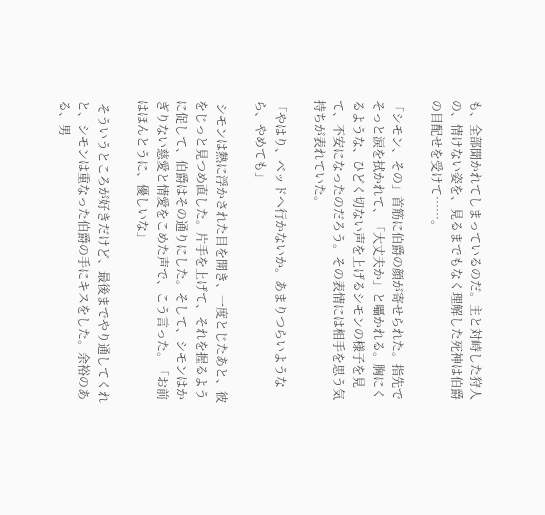も、全部聞かれてしまっているのだ。主と対峙した狩人の、情けない姿を、見るまでもなく理解した死神は伯爵の目配せを受けて……。

「シモン、その」首筋に伯爵の顔が寄せられた。指先でそっと涙を拭かれて、「大丈夫か」と囁かれる。胸にくるような、ひどく切ない声を上げるシモンの様子を見て、不安になったのだろう。その表情には相手を思う気持ちが表れていた。

「やはり、ベッドへ行かないか。あまりつらいようなら、やめても」

 シモンは熱に浮かされた目を開き、一度とじたあと、彼をじっと見つめ直した。片手を上げて、それを握るように促して、伯爵はその通りにした。そして、シモンはかぎりない慈愛と情愛をこめた声で、こう言った。「お前はほんとうに、優しいな」

 そういうところが好きだけど、最後までやり通してくれと、シモンは重なった伯爵の手にキスをした。余裕のある、男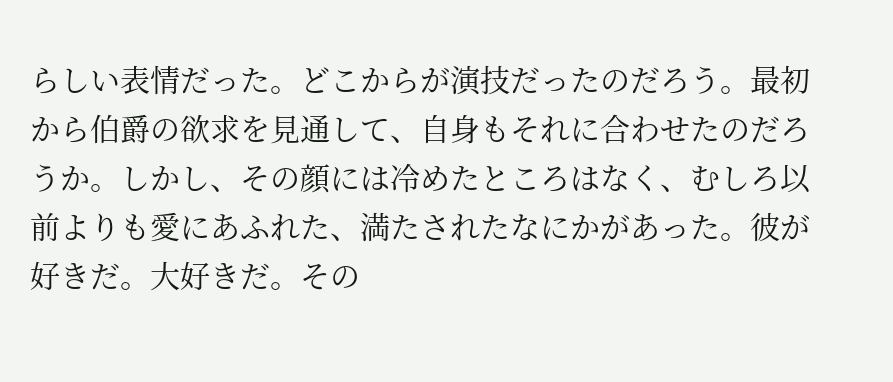らしい表情だった。どこからが演技だったのだろう。最初から伯爵の欲求を見通して、自身もそれに合わせたのだろうか。しかし、その顔には冷めたところはなく、むしろ以前よりも愛にあふれた、満たされたなにかがあった。彼が好きだ。大好きだ。その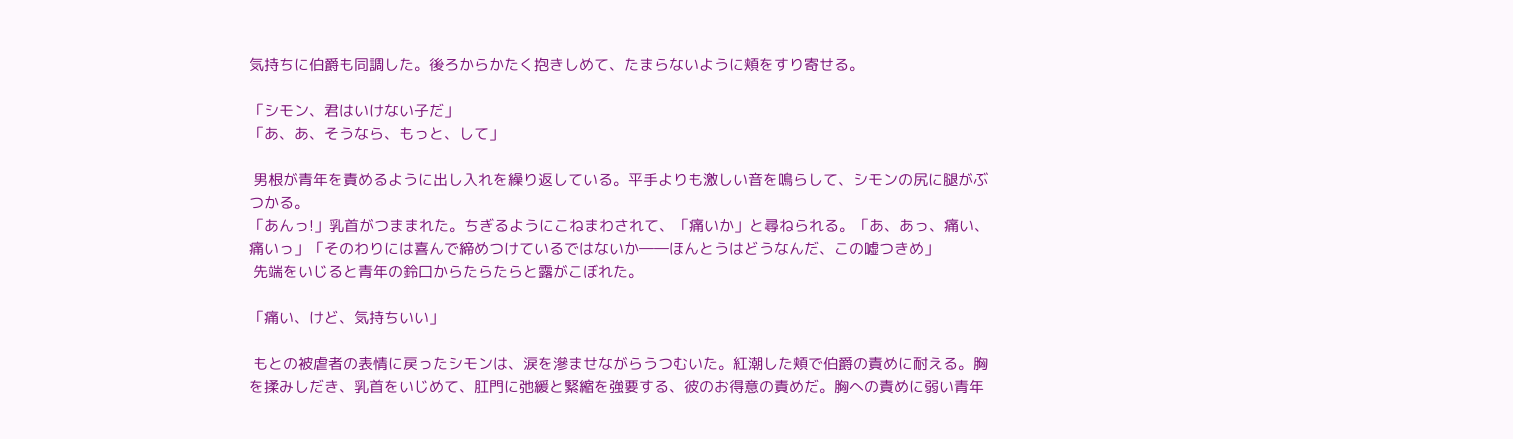気持ちに伯爵も同調した。後ろからかたく抱きしめて、たまらないように頬をすり寄せる。

「シモン、君はいけない子だ」
「あ、あ、そうなら、もっと、して」

 男根が青年を責めるように出し入れを繰り返している。平手よりも激しい音を鳴らして、シモンの尻に腿がぶつかる。
「あんっ!」乳首がつままれた。ちぎるようにこねまわされて、「痛いか」と尋ねられる。「あ、あっ、痛い、痛いっ」「そのわりには喜んで締めつけているではないか――ほんとうはどうなんだ、この嘘つきめ」
 先端をいじると青年の鈴口からたらたらと露がこぼれた。

「痛い、けど、気持ちいい」

 もとの被虐者の表情に戻ったシモンは、涙を滲ませながらうつむいた。紅潮した頬で伯爵の責めに耐える。胸を揉みしだき、乳首をいじめて、肛門に弛緩と緊縮を強要する、彼のお得意の責めだ。胸への責めに弱い青年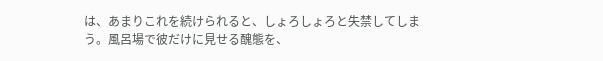は、あまりこれを続けられると、しょろしょろと失禁してしまう。風呂場で彼だけに見せる醜態を、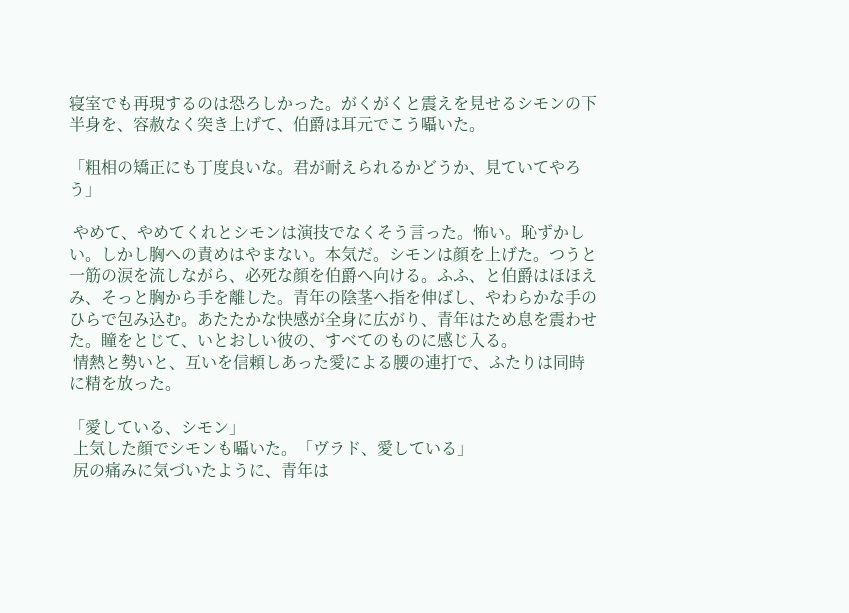寝室でも再現するのは恐ろしかった。がくがくと震えを見せるシモンの下半身を、容赦なく突き上げて、伯爵は耳元でこう囁いた。

「粗相の矯正にも丁度良いな。君が耐えられるかどうか、見ていてやろう」

 やめて、やめてくれとシモンは演技でなくそう言った。怖い。恥ずかしい。しかし胸への責めはやまない。本気だ。シモンは顔を上げた。つうと一筋の涙を流しながら、必死な顔を伯爵へ向ける。ふふ、と伯爵はほほえみ、そっと胸から手を離した。青年の陰茎へ指を伸ばし、やわらかな手のひらで包み込む。あたたかな快感が全身に広がり、青年はため息を震わせた。瞳をとじて、いとおしい彼の、すべてのものに感じ入る。
 情熱と勢いと、互いを信頼しあった愛による腰の連打で、ふたりは同時に精を放った。

「愛している、シモン」
 上気した顔でシモンも囁いた。「ヴラド、愛している」
 尻の痛みに気づいたように、青年は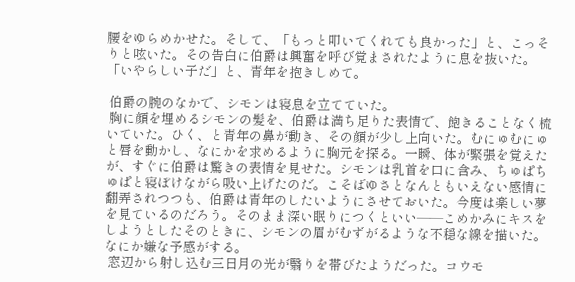腰をゆらめかせた。そして、「もっと叩いてくれても良かった」と、こっそりと呟いた。その告白に伯爵は興奮を呼び覚まされたように息を抜いた。「いやらしい子だ」と、青年を抱きしめて。

 伯爵の腕のなかで、シモンは寝息を立てていた。
 胸に顔を埋めるシモンの髪を、伯爵は満ち足りた表情で、飽きることなく梳いていた。ひく、と青年の鼻が動き、その顔が少し上向いた。むにゅむにゅと唇を動かし、なにかを求めるように胸元を探る。一瞬、体が緊張を覚えたが、すぐに伯爵は驚きの表情を見せた。シモンは乳首を口に含み、ちゅぱちゅぱと寝ぼけながら吸い上げたのだ。こそばゆさとなんともいえない感情に翻弄されつつも、伯爵は青年のしたいようにさせておいた。今度は楽しい夢を見ているのだろう。そのまま深い眠りにつくといい――こめかみにキスをしようとしたそのときに、シモンの眉がむずがるような不穏な線を描いた。なにか嫌な予感がする。
 窓辺から射し込む三日月の光が翳りを帯びたようだった。コウモ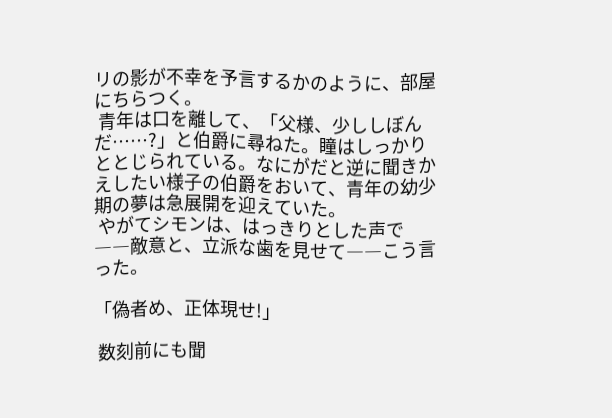リの影が不幸を予言するかのように、部屋にちらつく。
 青年は口を離して、「父様、少ししぼんだ……?」と伯爵に尋ねた。瞳はしっかりととじられている。なにがだと逆に聞きかえしたい様子の伯爵をおいて、青年の幼少期の夢は急展開を迎えていた。
 やがてシモンは、はっきりとした声で――敵意と、立派な歯を見せて――こう言った。

「偽者め、正体現せ!」

 数刻前にも聞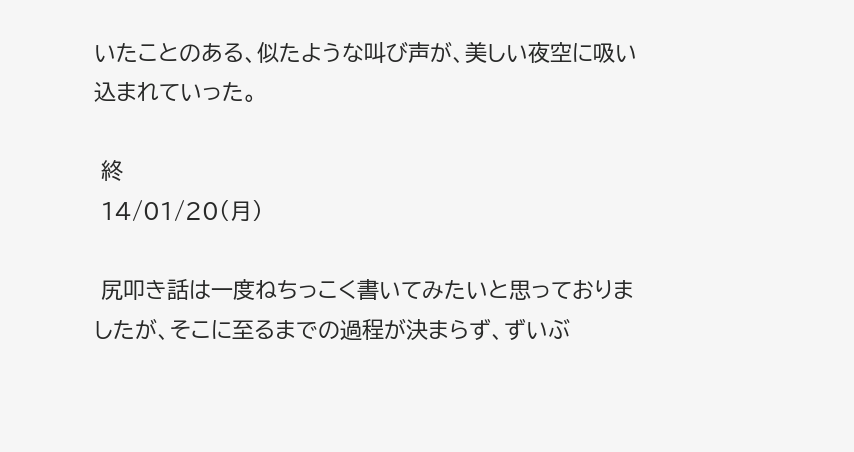いたことのある、似たような叫び声が、美しい夜空に吸い込まれていった。

 終
 14/01/20(月)

 尻叩き話は一度ねちっこく書いてみたいと思っておりましたが、そこに至るまでの過程が決まらず、ずいぶ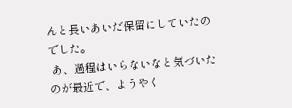んと長いあいだ保留にしていたのでした。
 あ、過程はいらないなと気づいたのが最近で、ようやく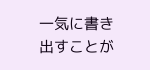一気に書き出すことが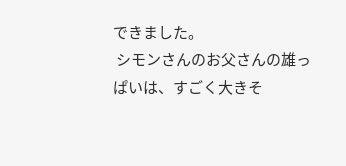できました。
 シモンさんのお父さんの雄っぱいは、すごく大きそ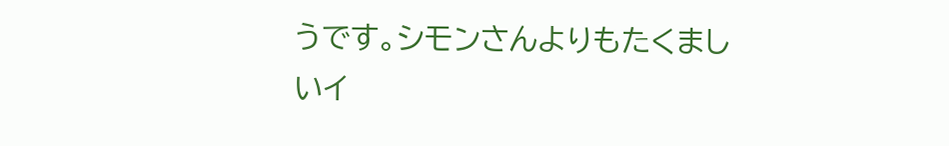うです。シモンさんよりもたくましいイ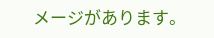メージがあります。